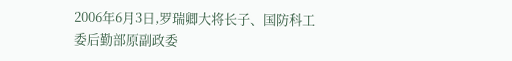2006年6月3日,罗瑞卿大将长子、国防科工委后勤部原副政委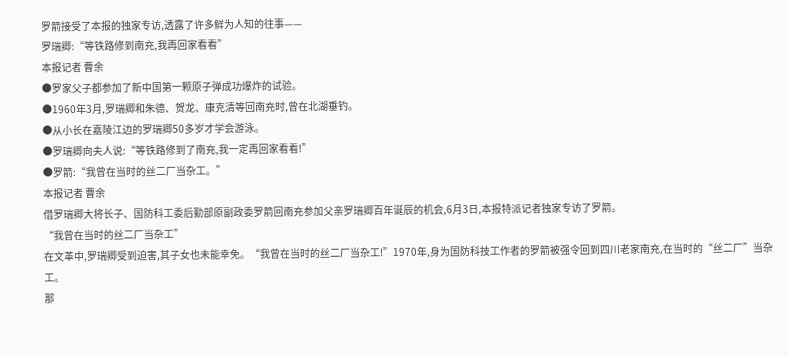罗箭接受了本报的独家专访,透露了许多鲜为人知的往事——
罗瑞卿:“等铁路修到南充,我再回家看看”
本报记者 曹余
●罗家父子都参加了新中国第一颗原子弹成功爆炸的试验。
●1960年3月,罗瑞卿和朱德、贺龙、康克清等回南充时,曾在北湖垂钓。
●从小长在嘉陵江边的罗瑞卿50多岁才学会游泳。
●罗瑞卿向夫人说:“等铁路修到了南充,我一定再回家看看!”
●罗箭:“我曾在当时的丝二厂当杂工。”
本报记者 曹余
借罗瑞卿大将长子、国防科工委后勤部原副政委罗箭回南充参加父亲罗瑞卿百年诞辰的机会,6月3日,本报特派记者独家专访了罗箭。
“我曾在当时的丝二厂当杂工”
在文革中,罗瑞卿受到迫害,其子女也未能幸免。“我曾在当时的丝二厂当杂工!”1970年,身为国防科技工作者的罗箭被强令回到四川老家南充,在当时的“丝二厂”当杂工。
那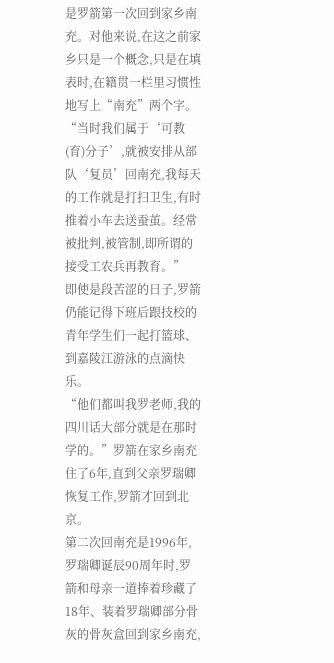是罗箭第一次回到家乡南充。对他来说,在这之前家乡只是一个概念,只是在填表时,在籍贯一栏里习惯性地写上“南充”两个字。
“当时我们属于‘可教(育)分子’,就被安排从部队‘复员’回南充,我每天的工作就是打扫卫生,有时推着小车去送蚕茧。经常被批判,被管制,即所谓的接受工农兵再教育。”
即使是段苦涩的日子,罗箭仍能记得下班后跟技校的青年学生们一起打篮球、到嘉陵江游泳的点滴快乐。
“他们都叫我罗老师,我的四川话大部分就是在那时学的。”罗箭在家乡南充住了6年,直到父亲罗瑞卿恢复工作,罗箭才回到北京。
第二次回南充是1996年,罗瑞卿诞辰90周年时,罗箭和母亲一道捧着珍藏了18年、装着罗瑞卿部分骨灰的骨灰盒回到家乡南充,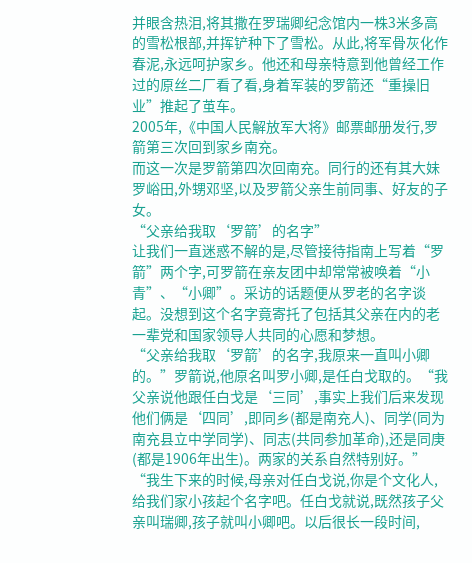并眼含热泪,将其撒在罗瑞卿纪念馆内一株3米多高的雪松根部,并挥铲种下了雪松。从此,将军骨灰化作春泥,永远呵护家乡。他还和母亲特意到他曾经工作过的原丝二厂看了看,身着军装的罗箭还“重操旧业”推起了茧车。
2005年,《中国人民解放军大将》邮票邮册发行,罗箭第三次回到家乡南充。
而这一次是罗箭第四次回南充。同行的还有其大妹罗峪田,外甥邓坚,以及罗箭父亲生前同事、好友的子女。
“父亲给我取‘罗箭’的名字”
让我们一直迷惑不解的是,尽管接待指南上写着“罗箭”两个字,可罗箭在亲友团中却常常被唤着“小青”、“小卿”。采访的话题便从罗老的名字谈起。没想到这个名字竟寄托了包括其父亲在内的老一辈党和国家领导人共同的心愿和梦想。
“父亲给我取‘罗箭’的名字,我原来一直叫小卿的。”罗箭说,他原名叫罗小卿,是任白戈取的。“我父亲说他跟任白戈是‘三同’,事实上我们后来发现他们俩是‘四同’,即同乡(都是南充人)、同学(同为南充县立中学同学)、同志(共同参加革命),还是同庚(都是1906年出生)。两家的关系自然特别好。”
“我生下来的时候,母亲对任白戈说,你是个文化人,给我们家小孩起个名字吧。任白戈就说,既然孩子父亲叫瑞卿,孩子就叫小卿吧。以后很长一段时间,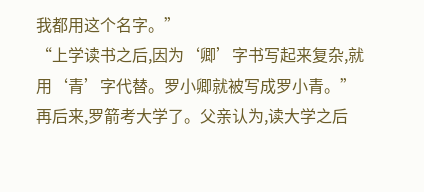我都用这个名字。”
“上学读书之后,因为‘卿’字书写起来复杂,就用‘青’字代替。罗小卿就被写成罗小青。”
再后来,罗箭考大学了。父亲认为,读大学之后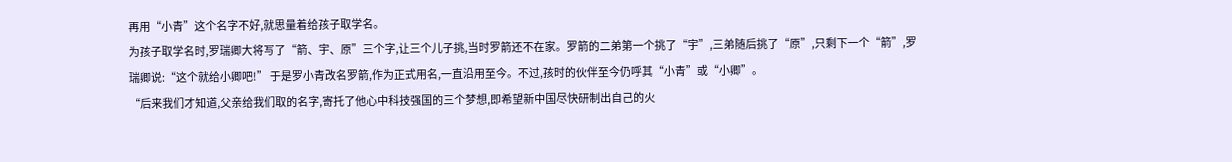再用“小青”这个名字不好,就思量着给孩子取学名。
为孩子取学名时,罗瑞卿大将写了“箭、宇、原”三个字,让三个儿子挑,当时罗箭还不在家。罗箭的二弟第一个挑了“宇”,三弟随后挑了“原”,只剩下一个“箭”,罗瑞卿说:“这个就给小卿吧!” 于是罗小青改名罗箭,作为正式用名,一直沿用至今。不过,孩时的伙伴至今仍呼其“小青”或“小卿”。
“后来我们才知道,父亲给我们取的名字,寄托了他心中科技强国的三个梦想,即希望新中国尽快研制出自己的火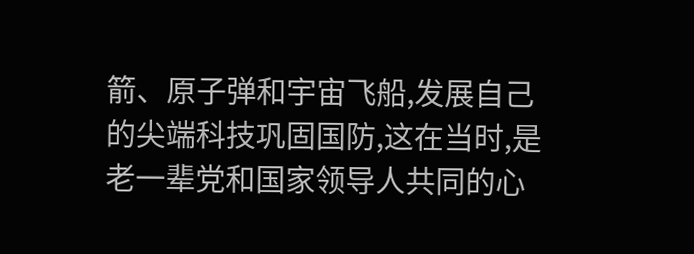箭、原子弹和宇宙飞船,发展自己的尖端科技巩固国防,这在当时,是老一辈党和国家领导人共同的心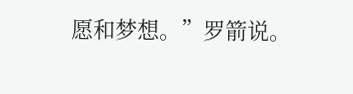愿和梦想。”罗箭说。